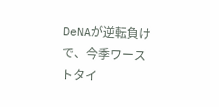DeNAが逆転負けで、今季ワーストタイ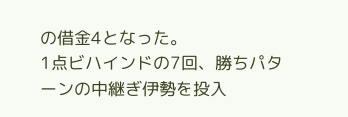の借金4となった。
1点ビハインドの7回、勝ちパターンの中継ぎ伊勢を投入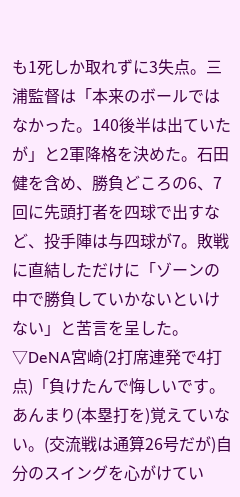も1死しか取れずに3失点。三浦監督は「本来のボールではなかった。140後半は出ていたが」と2軍降格を決めた。石田健を含め、勝負どころの6、7回に先頭打者を四球で出すなど、投手陣は与四球が7。敗戦に直結しただけに「ゾーンの中で勝負していかないといけない」と苦言を呈した。
▽DeNA宮崎(2打席連発で4打点)「負けたんで悔しいです。あんまり(本塁打を)覚えていない。(交流戦は通算26号だが)自分のスイングを心がけてい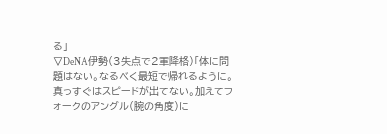る」
▽DeNA伊勢(3失点で2軍降格)「体に問題はない。なるべく最短で帰れるように。真っすぐはスピードが出てない。加えてフォークのアングル(腕の角度)に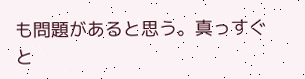も問題があると思う。真っすぐと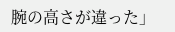腕の高さが違った」